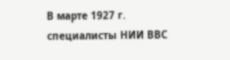В марте 1927 г. специалисты НИИ ВВС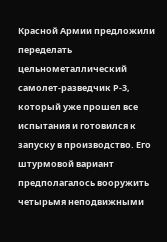Красной Армии предложили переделать цельнометаллический самолет-разведчик Р-3, который уже прошел все испытания и готовился к запуску в производство. Его штурмовой вариант предполагалось вооружить четырьмя неподвижными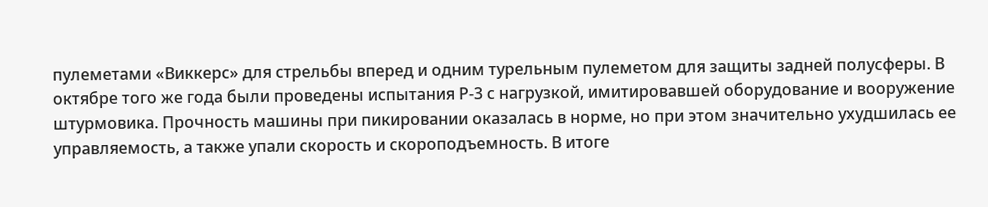пулеметами «Виккерс» для стрельбы вперед и одним турельным пулеметом для защиты задней полусферы. В октябре того же года были проведены испытания Р-3 с нагрузкой, имитировавшей оборудование и вооружение штурмовика. Прочность машины при пикировании оказалась в норме, но при этом значительно ухудшилась ее управляемость, а также упали скорость и скороподъемность. В итоге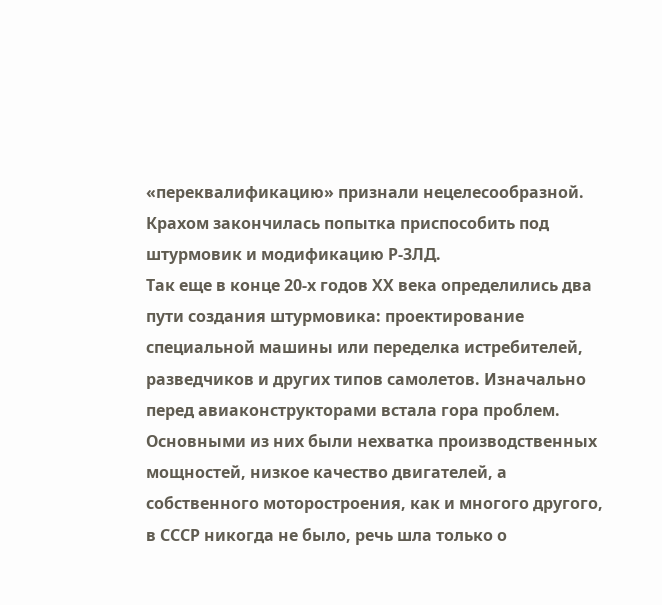«переквалификацию» признали нецелесообразной. Крахом закончилась попытка приспособить под штурмовик и модификацию Р-3ЛД.
Так еще в конце 20-х годов ХХ века определились два пути создания штурмовика: проектирование специальной машины или переделка истребителей, разведчиков и других типов самолетов. Изначально перед авиаконструкторами встала гора проблем. Основными из них были нехватка производственных мощностей, низкое качество двигателей, а собственного моторостроения, как и многого другого, в СССР никогда не было, речь шла только о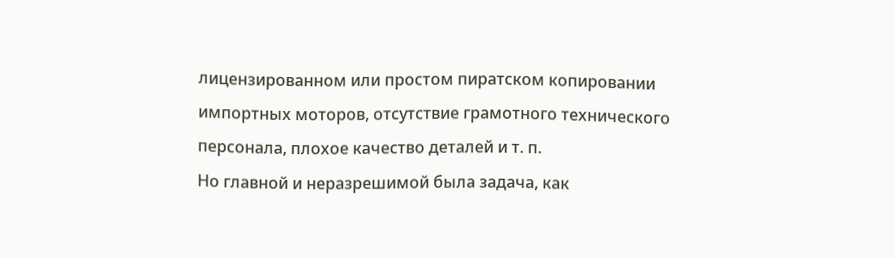лицензированном или простом пиратском копировании импортных моторов, отсутствие грамотного технического персонала, плохое качество деталей и т. п.
Но главной и неразрешимой была задача, как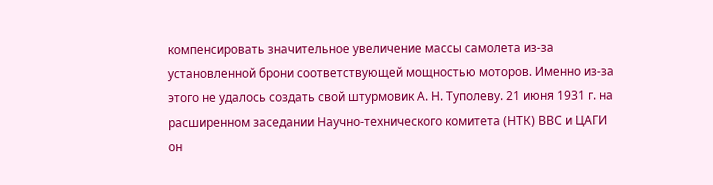компенсировать значительное увеличение массы самолета из-за установленной брони соответствующей мощностью моторов. Именно из-за этого не удалось создать свой штурмовик А. Н. Туполеву. 21 июня 1931 г. на расширенном заседании Научно-технического комитета (НТК) ВВС и ЦАГИ он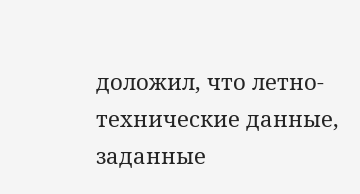доложил, что летно-технические данные, заданные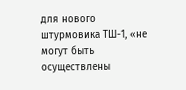для нового штурмовика ТШ-1, «не могут быть осуществлены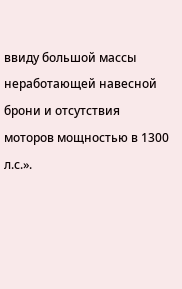ввиду большой массы неработающей навесной брони и отсутствия моторов мощностью в 1300 л.с.».